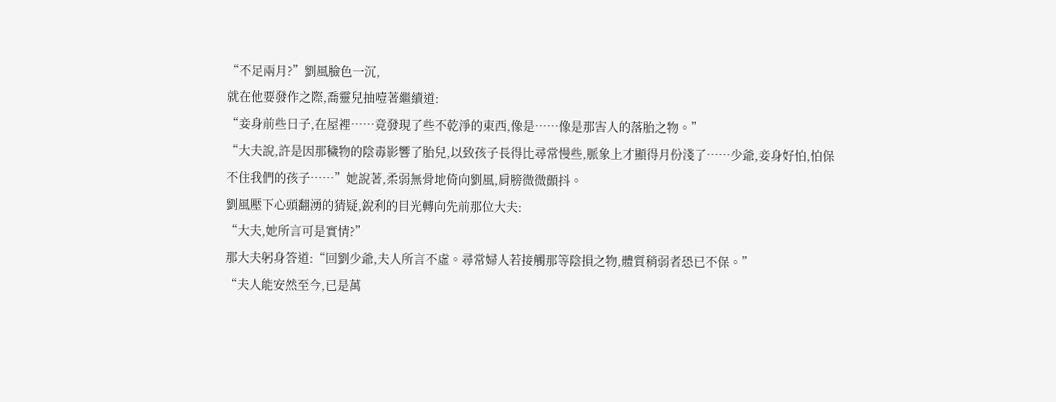“不足兩月?”劉風臉色一沉,
就在他要發作之際,喬靈兒抽噎著繼續道:
“妾身前些日子,在屋裡……竟發現了些不乾淨的東西,像是……像是那害人的落胎之物。”
“大夫說,許是因那穢物的陰毒影響了胎兒,以致孩子長得比尋常慢些,脈象上才顯得月份淺了……少爺,妾身好怕,怕保不住我們的孩子……”她說著,柔弱無骨地倚向劉風,肩膀微微顫抖。
劉風壓下心頭翻湧的猜疑,銳利的目光轉向先前那位大夫:
“大夫,她所言可是實情?”
那大夫躬身答道:“回劉少爺,夫人所言不虛。尋常婦人若接觸那等陰損之物,體質稍弱者恐已不保。”
“夫人能安然至今,已是萬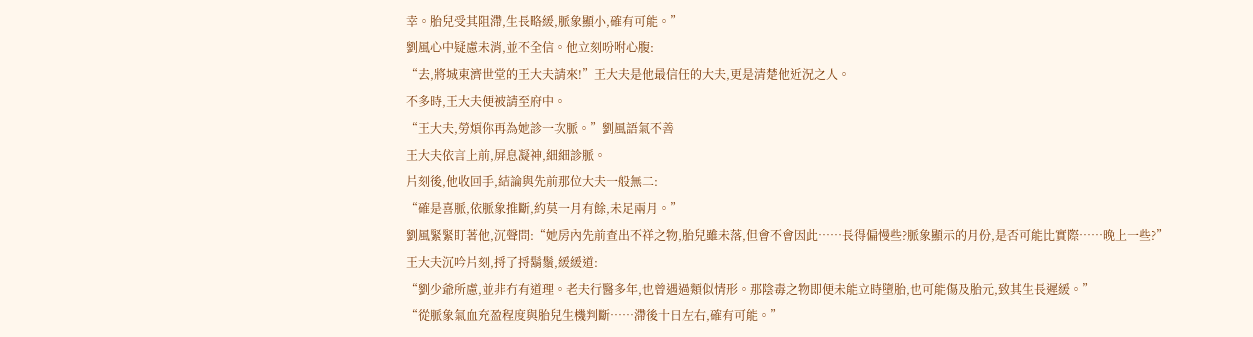幸。胎兒受其阻滯,生長略緩,脈象顯小,確有可能。”
劉風心中疑慮未消,並不全信。他立刻吩咐心腹:
“去,將城東濟世堂的王大夫請來!”王大夫是他最信任的大夫,更是清楚他近況之人。
不多時,王大夫便被請至府中。
“王大夫,勞煩你再為她診一次脈。”劉風語氣不善
王大夫依言上前,屏息凝神,細細診脈。
片刻後,他收回手,結論與先前那位大夫一般無二:
“確是喜脈,依脈象推斷,約莫一月有餘,未足兩月。”
劉風緊緊盯著他,沉聲問:“她房內先前查出不祥之物,胎兒雖未落,但會不會因此……長得偏慢些?脈象顯示的月份,是否可能比實際……晚上一些?”
王大夫沉吟片刻,捋了捋鬍鬚,緩緩道:
“劉少爺所慮,並非冇有道理。老夫行醫多年,也曾遇過類似情形。那陰毒之物即便未能立時墮胎,也可能傷及胎元,致其生長遲緩。”
“從脈象氣血充盈程度與胎兒生機判斷……滯後十日左右,確有可能。”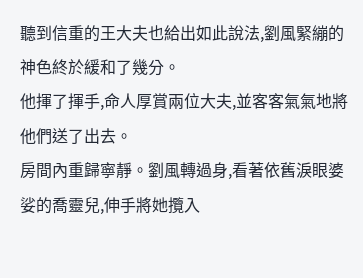聽到信重的王大夫也給出如此說法,劉風緊繃的神色終於緩和了幾分。
他揮了揮手,命人厚賞兩位大夫,並客客氣氣地將他們送了出去。
房間內重歸寧靜。劉風轉過身,看著依舊淚眼婆娑的喬靈兒,伸手將她攬入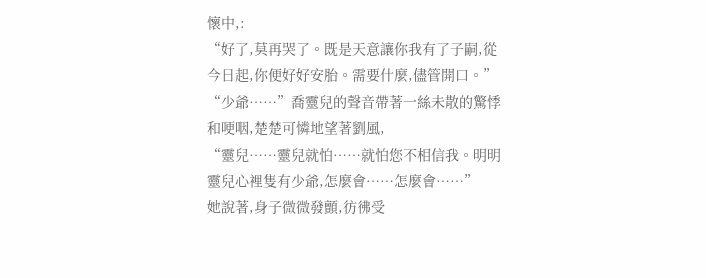懷中,:
“好了,莫再哭了。既是天意讓你我有了子嗣,從今日起,你便好好安胎。需要什麼,儘管開口。”
“少爺……”喬靈兒的聲音帶著一絲未散的驚悸和哽咽,楚楚可憐地望著劉風,
“靈兒……靈兒就怕……就怕您不相信我。明明靈兒心裡隻有少爺,怎麼會……怎麼會……”
她說著,身子微微發顫,彷彿受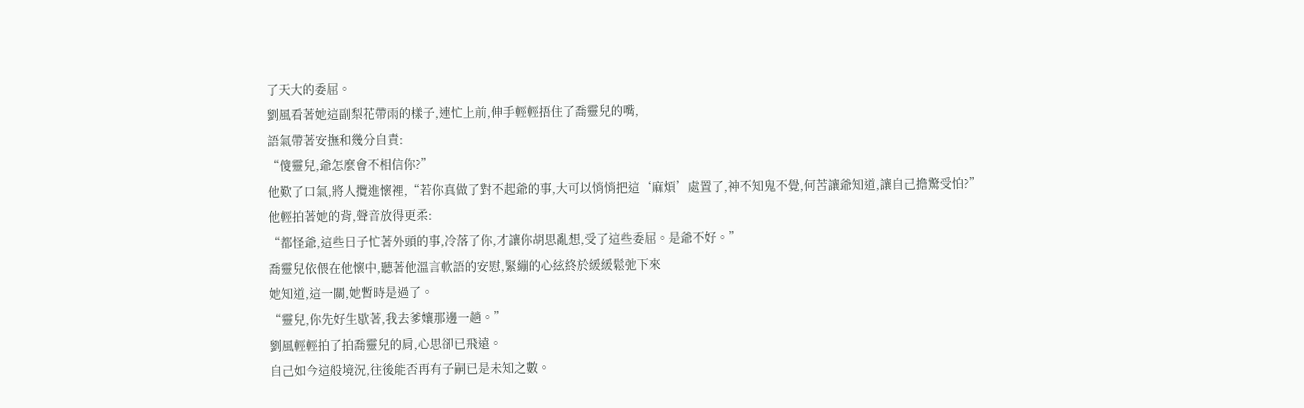了天大的委屈。
劉風看著她這副梨花帶雨的樣子,連忙上前,伸手輕輕捂住了喬靈兒的嘴,
語氣帶著安撫和幾分自責:
“傻靈兒,爺怎麼會不相信你?”
他歎了口氣,將人攬進懷裡,“若你真做了對不起爺的事,大可以悄悄把這‘麻煩’處置了,神不知鬼不覺,何苦讓爺知道,讓自己擔驚受怕?”
他輕拍著她的背,聲音放得更柔:
“都怪爺,這些日子忙著外頭的事,冷落了你,才讓你胡思亂想,受了這些委屈。是爺不好。”
喬靈兒依偎在他懷中,聽著他溫言軟語的安慰,緊繃的心絃終於緩緩鬆弛下來
她知道,這一關,她暫時是過了。
“靈兒,你先好生歇著,我去爹孃那邊一趟。”
劉風輕輕拍了拍喬靈兒的肩,心思卻已飛遠。
自己如今這般境況,往後能否再有子嗣已是未知之數。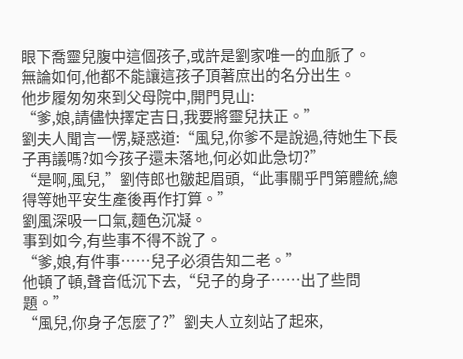眼下喬靈兒腹中這個孩子,或許是劉家唯一的血脈了。
無論如何,他都不能讓這孩子頂著庶出的名分出生。
他步履匆匆來到父母院中,開門見山:
“爹,娘,請儘快擇定吉日,我要將靈兒扶正。”
劉夫人聞言一愣,疑惑道:“風兒,你爹不是說過,待她生下長子再議嗎?如今孩子還未落地,何必如此急切?”
“是啊,風兒,”劉侍郎也皺起眉頭,“此事關乎門第體統,總得等她平安生產後再作打算。”
劉風深吸一口氣,麵色沉凝。
事到如今,有些事不得不說了。
“爹,娘,有件事……兒子必須告知二老。”
他頓了頓,聲音低沉下去,“兒子的身子……出了些問題。”
“風兒,你身子怎麼了?”劉夫人立刻站了起來,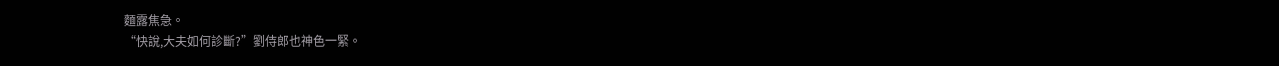麵露焦急。
“快說,大夫如何診斷?”劉侍郎也神色一緊。